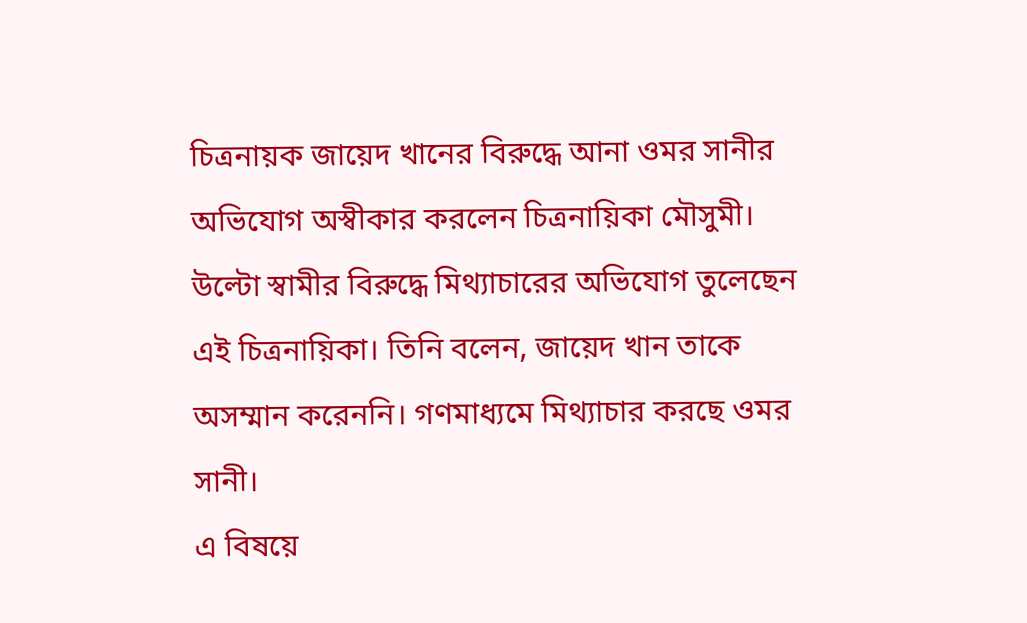চিত্রনায়ক জায়েদ খানের বিরুদ্ধে আনা ওমর সানীর অভিযোগ অস্বীকার করলেন চিত্রনায়িকা মৌসুমী। উল্টো স্বামীর বিরুদ্ধে মিথ্যাচারের অভিযোগ তুলেছেন এই চিত্রনায়িকা। তিনি বলেন, জায়েদ খান তাকে অসম্মান করেননি। গণমাধ্যমে মিথ্যাচার করছে ওমর সানী।
এ বিষয়ে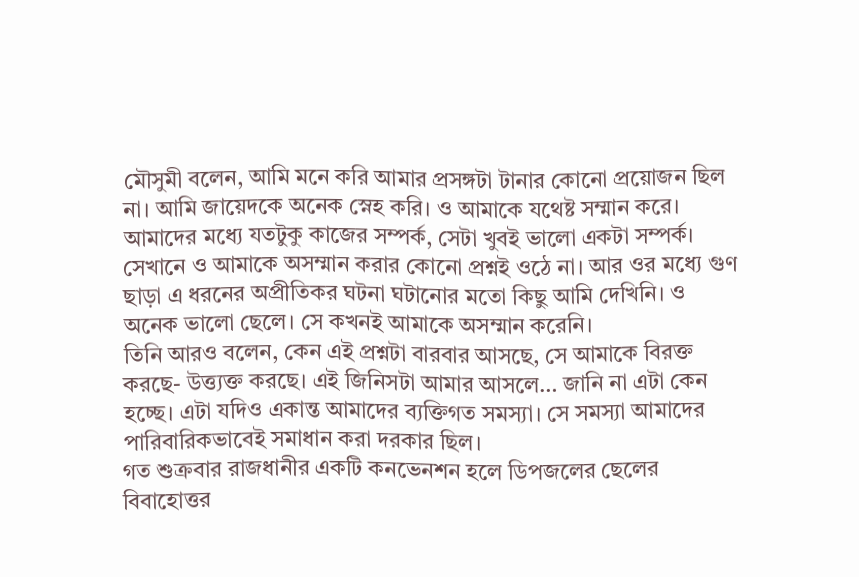মৌসুমী বলেন, আমি মনে করি আমার প্রসঙ্গটা টানার কোনো প্রয়োজন ছিল না। আমি জায়েদকে অনেক স্নেহ করি। ও আমাকে যথেষ্ট সম্মান করে। আমাদের মধ্যে যতটুকু কাজের সম্পর্ক, সেটা খুবই ভালো একটা সম্পর্ক। সেখানে ও আমাকে অসম্মান করার কোনো প্রশ্নই ওঠে না। আর ওর মধ্যে গুণ ছাড়া এ ধরনের অপ্রীতিকর ঘটনা ঘটানোর মতো কিছু আমি দেখিনি। ও অনেক ভালো ছেলে। সে কখনই আমাকে অসম্মান করেনি।
তিনি আরও বলেন, কেন এই প্রশ্নটা বারবার আসছে, সে আমাকে বিরক্ত করছে- উত্ত্যক্ত করছে। এই জিনিসটা আমার আসলে… জানি না এটা কেন হচ্ছে। এটা যদিও একান্ত আমাদের ব্যক্তিগত সমস্যা। সে সমস্যা আমাদের পারিবারিকভাবেই সমাধান করা দরকার ছিল।
গত শুক্রবার রাজধানীর একটি কনভেনশন হলে ডিপজলের ছেলের বিবাহোত্তর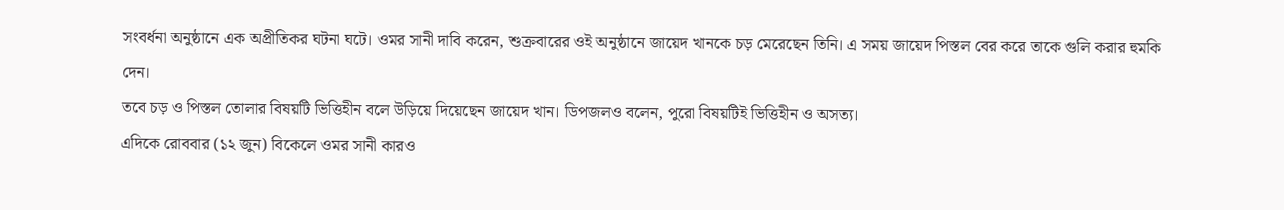সংবর্ধনা অনুষ্ঠানে এক অপ্রীতিকর ঘটনা ঘটে। ওমর সানী দাবি করেন, শুক্রবারের ওই অনুষ্ঠানে জায়েদ খানকে চড় মেরেছেন তিনি। এ সময় জায়েদ পিস্তল বের করে তাকে গুলি করার হুমকি দেন।
তবে চড় ও পিস্তল তোলার বিষয়টি ভিত্তিহীন বলে উড়িয়ে দিয়েছেন জায়েদ খান। ডিপজলও বলেন, পুরো বিষয়টিই ভিত্তিহীন ও অসত্য।
এদিকে রোববার (১২ জুন) বিকেলে ওমর সানী কারও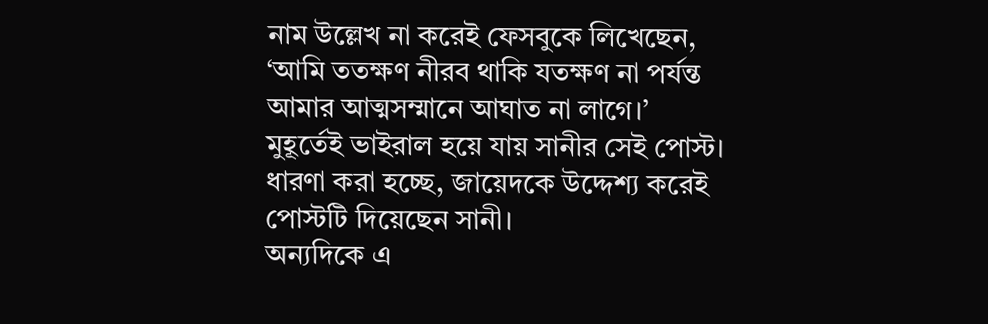নাম উল্লেখ না করেই ফেসবুকে লিখেছেন, ‘আমি ততক্ষণ নীরব থাকি যতক্ষণ না পর্যন্ত আমার আত্মসম্মানে আঘাত না লাগে।’ মুহূর্তেই ভাইরাল হয়ে যায় সানীর সেই পোস্ট। ধারণা করা হচ্ছে, জায়েদকে উদ্দেশ্য করেই পোস্টটি দিয়েছেন সানী।
অন্যদিকে এ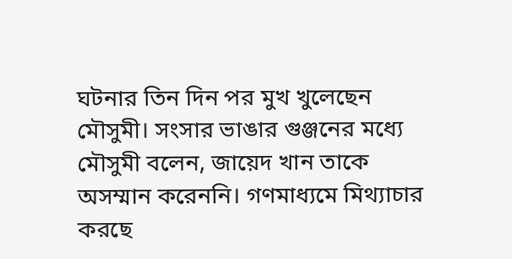ঘটনার তিন দিন পর মুখ খুলেছেন মৌসুমী। সংসার ভাঙার গুঞ্জনের মধ্যে মৌসুমী বলেন, জায়েদ খান তাকে অসম্মান করেননি। গণমাধ্যমে মিথ্যাচার করছে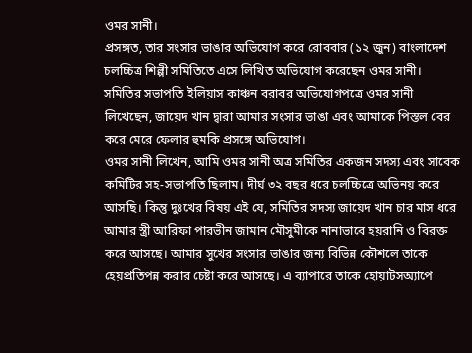ওমর সানী।
প্রসঙ্গত, তার সংসার ভাঙার অভিযোগ করে রোববার (১২ জুন) বাংলাদেশ চলচ্চিত্র শিল্পী সমিতিতে এসে লিখিত অভিযোগ করেছেন ওমর সানী। সমিতির সভাপতি ইলিয়াস কাঞ্চন বরাবর অভিযোগপত্রে ওমর সানী লিখেছেন, জায়েদ খান দ্বারা আমার সংসার ভাঙা এবং আমাকে পিস্তল বের করে মেরে ফেলার হুমকি প্রসঙ্গে অভিযোগ।
ওমর সানী লিখেন, আমি ওমর সানী অত্র সমিতির একজন সদস্য এবং সাবেক কমিটির সহ-সভাপতি ছিলাম। দীর্ঘ ৩২ বছর ধরে চলচ্চিত্রে অভিনয় করে আসছি। কিন্তু দুঃখের বিষয় এই যে, সমিতির সদস্য জায়েদ খান চার মাস ধরে আমার স্ত্রী আরিফা পারভীন জামান মৌসুমীকে নানাভাবে হয়রানি ও বিরক্ত করে আসছে। আমার সুখের সংসার ভাঙার জন্য বিভিন্ন কৌশলে তাকে হেয়প্রতিপন্ন করার চেষ্টা করে আসছে। এ ব্যাপারে তাকে হোয়াটসঅ্যাপে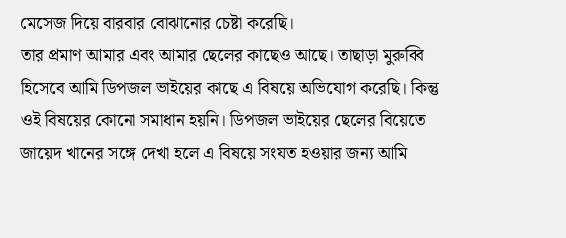মেসেজ দিয়ে বারবার বোঝানোর চেষ্টা করেছি।
তার প্রমাণ আমার এবং আমার ছেলের কাছেও আছে। তাছাড়া মুরুব্বি হিসেবে আমি ডিপজল ভাইয়ের কাছে এ বিষয়ে অভিযোগ করেছি। কিন্তু ওই বিষয়ের কোনো সমাধান হয়নি। ডিপজল ভাইয়ের ছেলের বিয়েতে জায়েদ খানের সঙ্গে দেখা হলে এ বিষয়ে সংযত হওয়ার জন্য আমি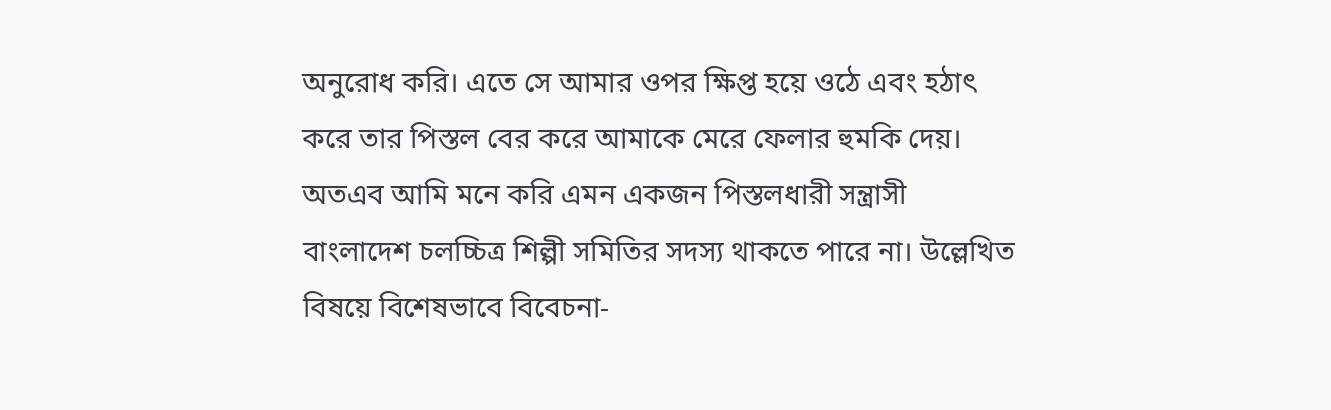অনুরোধ করি। এতে সে আমার ওপর ক্ষিপ্ত হয়ে ওঠে এবং হঠাৎ করে তার পিস্তল বের করে আমাকে মেরে ফেলার হুমকি দেয়।
অতএব আমি মনে করি এমন একজন পিস্তলধারী সন্ত্রাসী বাংলাদেশ চলচ্চিত্র শিল্পী সমিতির সদস্য থাকতে পারে না। উল্লেখিত বিষয়ে বিশেষভাবে বিবেচনা-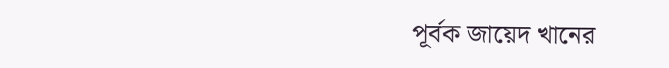পূর্বক জায়েদ খানের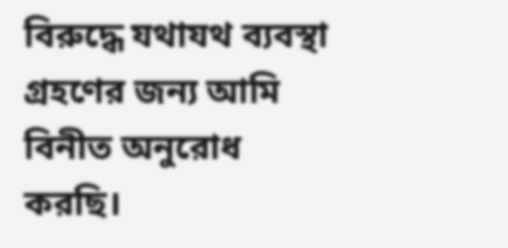বিরুদ্ধে যথাযথ ব্যবস্থা গ্রহণের জন্য আমি বিনীত অনুরোধ করছি।